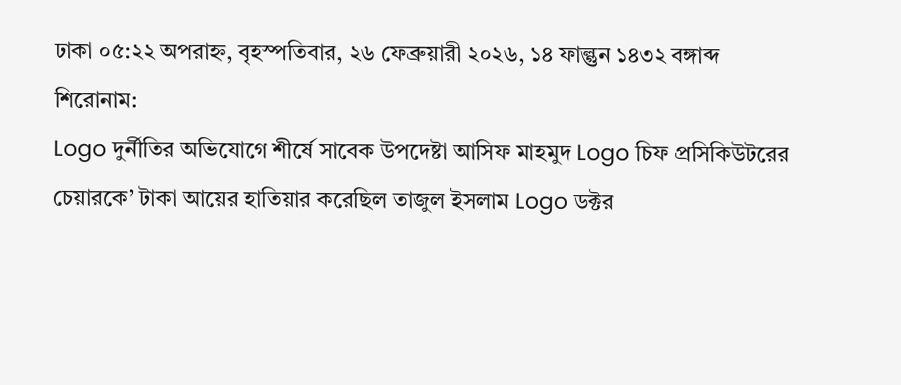ঢাকা ০৫:২২ অপরাহ্ন, বৃহস্পতিবার, ২৬ ফেব্রুয়ারী ২০২৬, ১৪ ফাল্গুন ১৪৩২ বঙ্গাব্দ
শিরোনাম:
Logo দুর্নীতির অভিযোগে শীর্ষে সাবেক উপদেষ্টা আসিফ মাহমুদ Logo চিফ প্রসিকিউটরের চেয়ারকে’ টাকা আয়ের হাতিয়ার করেছিল তাজুল ইসলাম Logo ডক্টর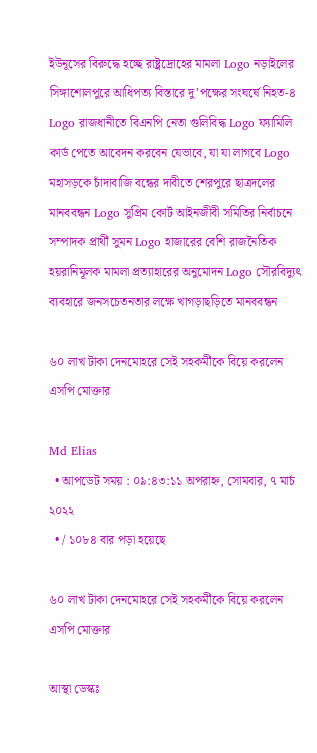ইউনূসের বিরুদ্ধে হচ্ছে রাষ্ট্রদ্রোহের মামলা Logo নড়াইলের সিঙ্গাশোলপুরে আধিপত্য বিস্তারে দু’পক্ষের সংঘর্ষে নিহত-৪ Logo রাজধানীতে বিএনপি নেতা গুলিবিদ্ধ Logo ফ্যামিলি কার্ড পেতে আবেদন করবেন যেভাবে, যা যা লাগবে Logo মহাসড়কে চাঁদাবাজি বন্ধের দাবীতে শেরপুরে ছাত্রদলের মানববন্ধন Logo সুপ্রিম কোর্ট আইনজীবী সমিতির নির্বাচনে সম্পাদক প্রার্থী সুমন Logo হাজারের বেশি রাজনৈতিক হয়রানিমূলক মামলা প্রত্যাহারের অনুমোদন Logo সৌরবিদ্যুৎ ব্যবহারে জনসচেতনতার লক্ষে খাগড়াছড়িতে মানববন্ধন

৬০ লাখ টাকা দেনমোহরে সেই সহকর্মীকে বিয়ে করলেন এসপি মোক্তার

Md Elias
  • আপডেট সময় : ০৯:৪৩:১১ অপরাহ্ন, সোমবার, ৭ মার্চ ২০২২
  • / ১০৮৪ বার পড়া হয়েছে

৬০ লাখ টাকা দেনমোহরে সেই সহকর্মীকে বিয়ে করলেন এসপি মোক্তার

আস্থা ডেস্কঃ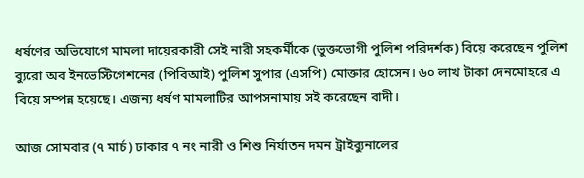ধর্ষণের অভিযোগে মামলা দায়েরকারী সেই নারী সহকর্মীকে (ভুক্তভোগী পুলিশ পরিদর্শক) বিয়ে করেছেন পুলিশ ব্যুরো অব ইনভেস্টিগেশনের (পিবিআই) পুলিশ সুপার (এসপি) মোক্তার হোসেন। ৬০ লাখ টাকা দেনমোহরে এ বিয়ে সম্পন্ন হয়েছে। এজন্য ধর্ষণ মামলাটির আপসনামায় সই করেছেন বাদী।

আজ সোমবার (৭ মার্চ) ঢাকার ৭ নং নারী ও শিশু নির্যাতন দমন ট্রাইব্যুনালের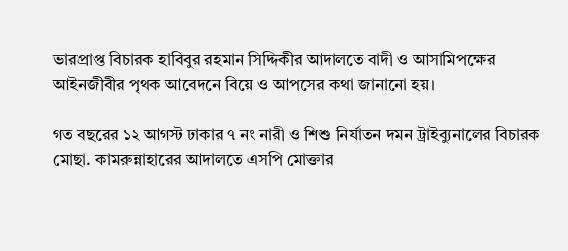ভারপ্রাপ্ত বিচারক হাবিবুর রহমান সিদ্দিকীর আদালতে বাদী ও আসামিপক্ষের আইনজীবীর পৃথক আবেদনে বিয়ে ও আপসের কথা জানানো হয়।

গত বছরের ১২ আগস্ট ঢাকার ৭ নং নারী ও শিশু নির্যাতন দমন ট্রাইব্যুনালের বিচারক মোছা. কামরুন্নাহারের আদালতে এসপি মোক্তার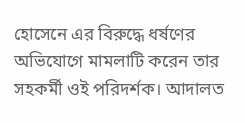হোসেনে এর বিরুদ্ধে ধর্ষণের অভিযোগে মামলাটি করেন তার সহকর্মী ওই পরিদর্শক। আদালত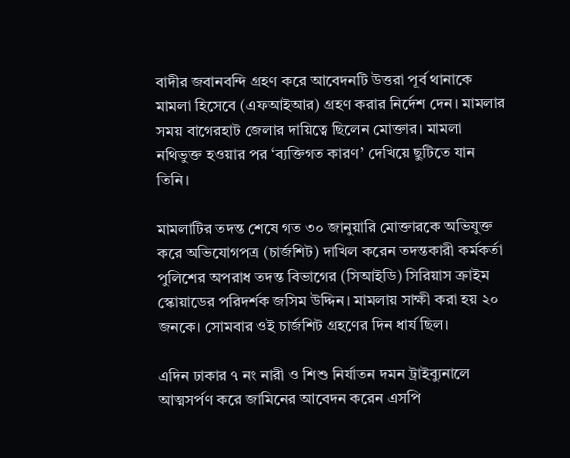বাদীর জবানবন্দি গ্রহণ করে আবেদনটি উত্তরা পূর্ব থানাকে মামলা হিসেবে (এফআইআর) গ্রহণ করার নির্দেশ দেন। মামলার সময় বাগেরহাট জেলার দায়িত্বে ছিলেন মোক্তার। মামলা নথিভুক্ত হওয়ার পর ‘ব্যক্তিগত কারণ’ দেখিয়ে ছুটিতে যান তিনি।

মামলাটির তদন্ত শেষে গত ৩০ জানুয়ারি মোক্তারকে অভিযুক্ত করে অভিযোগপত্র (চার্জশিট) দাখিল করেন তদন্তকারী কর্মকর্তা পুলিশের অপরাধ তদন্ত বিভাগের (সিআইডি) সিরিয়াস ক্রাইম স্কোয়াডের পরিদর্শক জসিম উদ্দিন। মামলায় সাক্ষী করা হয় ২০ জনকে। সোমবার ওই চার্জশিট গ্রহণের দিন ধার্য ছিল।

এদিন ঢাকার ৭ নং নারী ও শিশু নির্যাতন দমন ট্রাইব্যুনালে আত্মসর্পণ করে জামিনের আবেদন করেন এসপি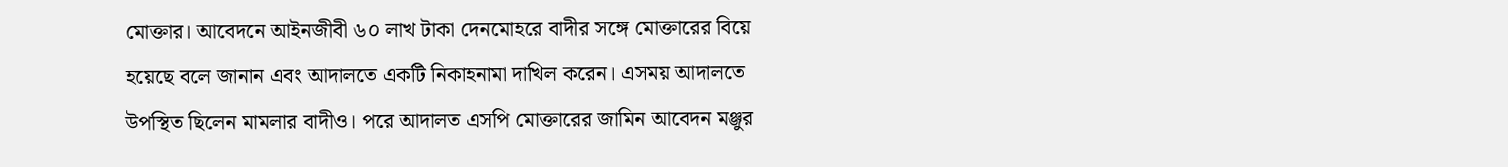মোক্তার। আবেদনে আইনজীবী ৬০ লাখ টাকা দেনমোহরে বাদীর সঙ্গে মোক্তারের বিয়ে হয়েছে বলে জানান এবং আদালতে একটি নিকাহনামা দাখিল করেন। এসময় আদালতে উপস্থিত ছিলেন মামলার বাদীও। পরে আদালত এসপি মোক্তারের জামিন আবেদন মঞ্জুর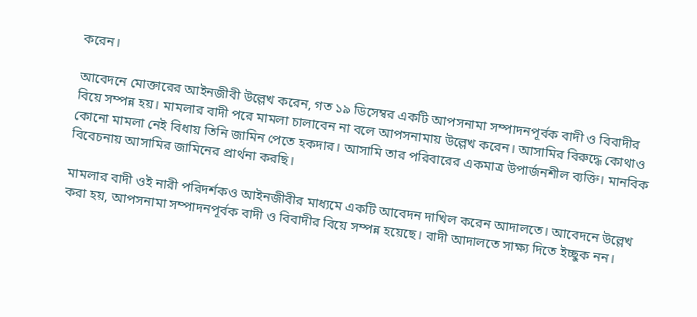করেন।

আবেদনে মোক্তারের আইনজীবী উল্লেখ করেন, গত ১৯ ডিসেম্বর একটি আপসনামা সম্পাদনপূর্বক বাদী ও বিবাদীর বিয়ে সম্পন্ন হয়। মামলার বাদী পরে মামলা চালাবেন না বলে আপসনামায় উল্লেখ করেন। আসামির বিরুদ্ধে কোথাও কোনো মামলা নেই বিধায় তিনি জামিন পেতে হকদার। আসামি তার পরিবারের একমাত্র উপার্জনশীল ব্যক্তি। মানবিক বিবেচনায় আসামির জামিনের প্রার্থনা করছি।

মামলার বাদী ওই নারী পরিদর্শকও আইনজীবীর মাধ্যমে একটি আবেদন দাখিল করেন আদালতে। আবেদনে উল্লেখ করা হয়, আপসনামা সম্পাদনপূর্বক বাদী ও বিবাদীর বিয়ে সম্পন্ন হয়েছে। বাদী আদালতে সাক্ষ্য দিতে ইচ্ছুক নন।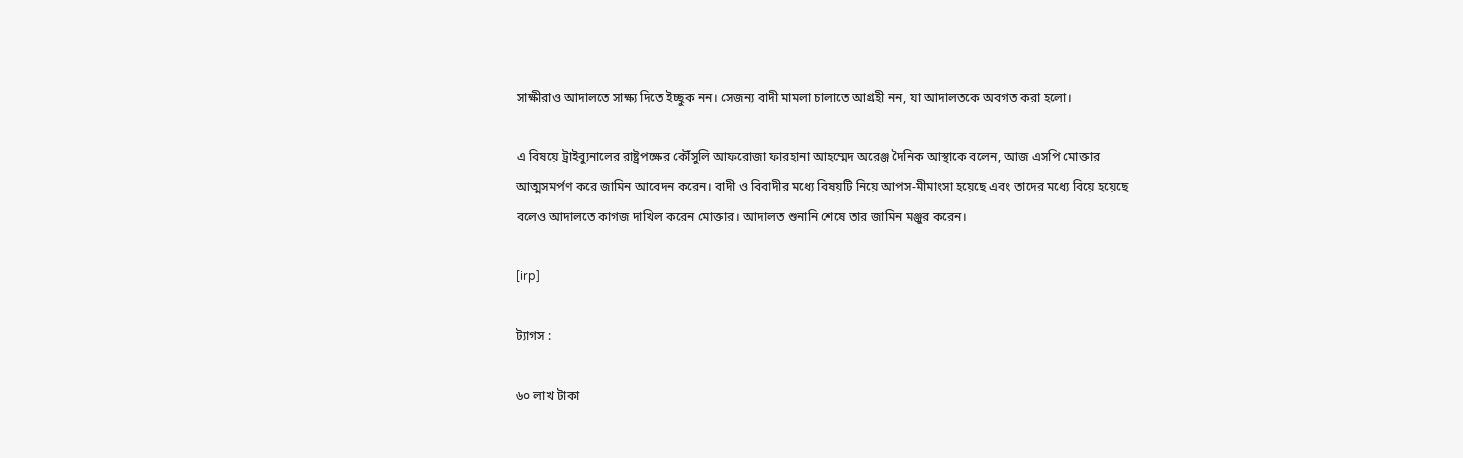সাক্ষীরাও আদালতে সাক্ষ্য দিতে ইচ্ছুক নন। সেজন্য বাদী মামলা চালাতে আগ্রহী নন, যা আদালতকে অবগত করা হলো।

এ বিষয়ে ট্রাইব্যুনালের রাষ্ট্রপক্ষের কৌঁসুলি আফরোজা ফারহানা আহম্মেদ অরেঞ্জ দৈনিক আস্থাকে বলেন, আজ এসপি মোক্তার আত্মসমর্পণ করে জামিন আবেদন করেন। বাদী ও বিবাদীর মধ্যে বিষয়টি নিয়ে আপস-মীমাংসা হয়েছে এবং তাদের মধ্যে বিয়ে হয়েছে বলেও আদালতে কাগজ দাখিল করেন মোক্তার। আদালত শুনানি শেষে তার জামিন মঞ্জুর করেন।

[irp]

ট্যাগস :

৬০ লাখ টাকা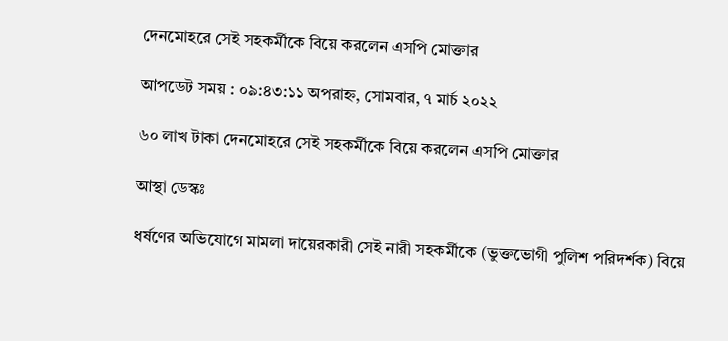দেনমোহরে সেই সহকর্মীকে বিয়ে করলেন এসপি মোক্তার

আপডেট সময় : ০৯:৪৩:১১ অপরাহ্ন, সোমবার, ৭ মার্চ ২০২২

৬০ লাখ টাকা দেনমোহরে সেই সহকর্মীকে বিয়ে করলেন এসপি মোক্তার

আস্থা ডেস্কঃ

ধর্ষণের অভিযোগে মামলা দায়েরকারী সেই নারী সহকর্মীকে (ভুক্তভোগী পুলিশ পরিদর্শক) বিয়ে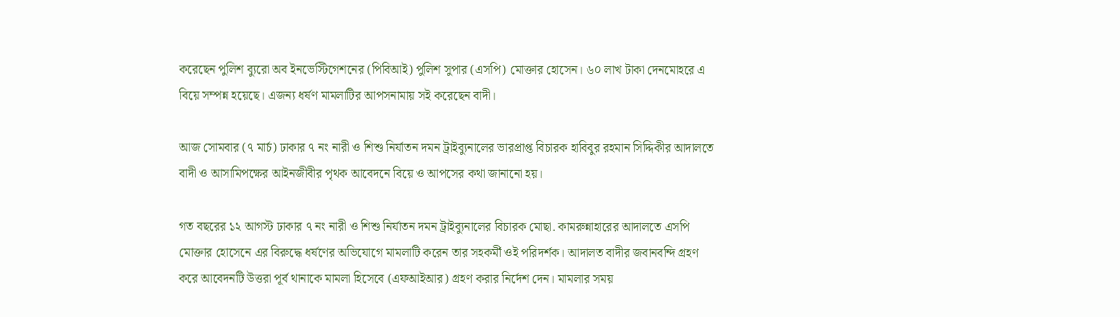করেছেন পুলিশ ব্যুরো অব ইনভেস্টিগেশনের (পিবিআই) পুলিশ সুপার (এসপি) মোক্তার হোসেন। ৬০ লাখ টাকা দেনমোহরে এ বিয়ে সম্পন্ন হয়েছে। এজন্য ধর্ষণ মামলাটির আপসনামায় সই করেছেন বাদী।

আজ সোমবার (৭ মার্চ) ঢাকার ৭ নং নারী ও শিশু নির্যাতন দমন ট্রাইব্যুনালের ভারপ্রাপ্ত বিচারক হাবিবুর রহমান সিদ্দিকীর আদালতে বাদী ও আসামিপক্ষের আইনজীবীর পৃথক আবেদনে বিয়ে ও আপসের কথা জানানো হয়।

গত বছরের ১২ আগস্ট ঢাকার ৭ নং নারী ও শিশু নির্যাতন দমন ট্রাইব্যুনালের বিচারক মোছা. কামরুন্নাহারের আদালতে এসপি মোক্তার হোসেনে এর বিরুদ্ধে ধর্ষণের অভিযোগে মামলাটি করেন তার সহকর্মী ওই পরিদর্শক। আদালত বাদীর জবানবন্দি গ্রহণ করে আবেদনটি উত্তরা পূর্ব থানাকে মামলা হিসেবে (এফআইআর) গ্রহণ করার নির্দেশ দেন। মামলার সময়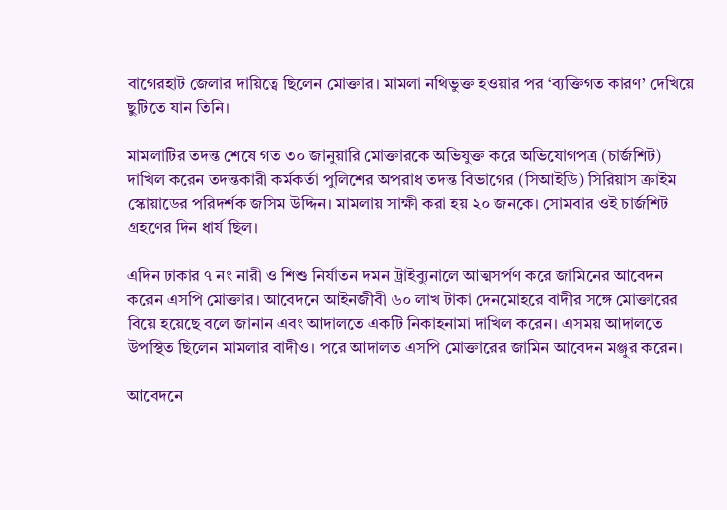বাগেরহাট জেলার দায়িত্বে ছিলেন মোক্তার। মামলা নথিভুক্ত হওয়ার পর ‘ব্যক্তিগত কারণ’ দেখিয়ে ছুটিতে যান তিনি।

মামলাটির তদন্ত শেষে গত ৩০ জানুয়ারি মোক্তারকে অভিযুক্ত করে অভিযোগপত্র (চার্জশিট) দাখিল করেন তদন্তকারী কর্মকর্তা পুলিশের অপরাধ তদন্ত বিভাগের (সিআইডি) সিরিয়াস ক্রাইম স্কোয়াডের পরিদর্শক জসিম উদ্দিন। মামলায় সাক্ষী করা হয় ২০ জনকে। সোমবার ওই চার্জশিট গ্রহণের দিন ধার্য ছিল।

এদিন ঢাকার ৭ নং নারী ও শিশু নির্যাতন দমন ট্রাইব্যুনালে আত্মসর্পণ করে জামিনের আবেদন করেন এসপি মোক্তার। আবেদনে আইনজীবী ৬০ লাখ টাকা দেনমোহরে বাদীর সঙ্গে মোক্তারের বিয়ে হয়েছে বলে জানান এবং আদালতে একটি নিকাহনামা দাখিল করেন। এসময় আদালতে উপস্থিত ছিলেন মামলার বাদীও। পরে আদালত এসপি মোক্তারের জামিন আবেদন মঞ্জুর করেন।

আবেদনে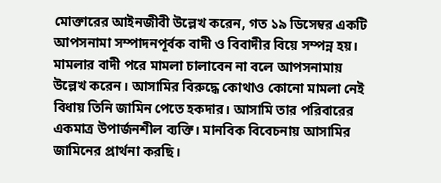মোক্তারের আইনজীবী উল্লেখ করেন, গত ১৯ ডিসেম্বর একটি আপসনামা সম্পাদনপূর্বক বাদী ও বিবাদীর বিয়ে সম্পন্ন হয়। মামলার বাদী পরে মামলা চালাবেন না বলে আপসনামায় উল্লেখ করেন। আসামির বিরুদ্ধে কোথাও কোনো মামলা নেই বিধায় তিনি জামিন পেতে হকদার। আসামি তার পরিবারের একমাত্র উপার্জনশীল ব্যক্তি। মানবিক বিবেচনায় আসামির জামিনের প্রার্থনা করছি।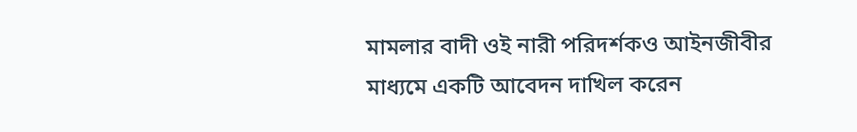মামলার বাদী ওই নারী পরিদর্শকও আইনজীবীর মাধ্যমে একটি আবেদন দাখিল করেন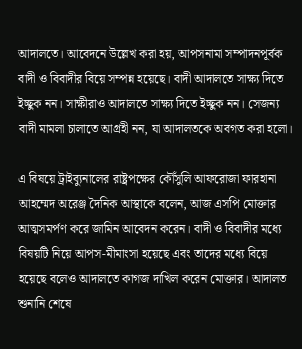আদালতে। আবেদনে উল্লেখ করা হয়, আপসনামা সম্পাদনপূর্বক বাদী ও বিবাদীর বিয়ে সম্পন্ন হয়েছে। বাদী আদালতে সাক্ষ্য দিতে ইচ্ছুক নন। সাক্ষীরাও আদালতে সাক্ষ্য দিতে ইচ্ছুক নন। সেজন্য বাদী মামলা চালাতে আগ্রহী নন, যা আদালতকে অবগত করা হলো।

এ বিষয়ে ট্রাইব্যুনালের রাষ্ট্রপক্ষের কৌঁসুলি আফরোজা ফারহানা আহম্মেদ অরেঞ্জ দৈনিক আস্থাকে বলেন, আজ এসপি মোক্তার আত্মসমর্পণ করে জামিন আবেদন করেন। বাদী ও বিবাদীর মধ্যে বিষয়টি নিয়ে আপস-মীমাংসা হয়েছে এবং তাদের মধ্যে বিয়ে হয়েছে বলেও আদালতে কাগজ দাখিল করেন মোক্তার। আদালত শুনানি শেষে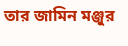তার জামিন মঞ্জুর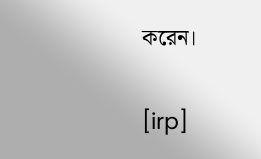করেন।

[irp]